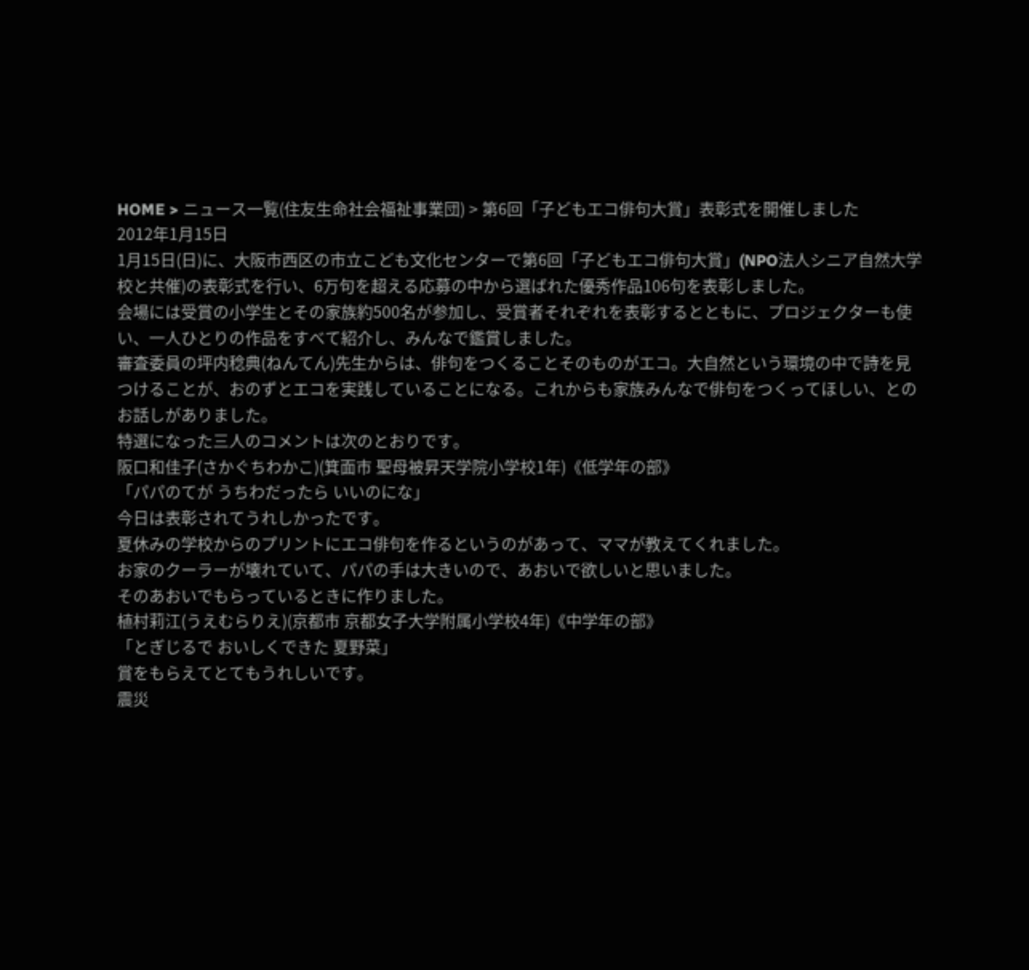HOME > ニュース一覧(住友生命社会福祉事業団) > 第6回「子どもエコ俳句大賞」表彰式を開催しました
2012年1月15日
1月15日(日)に、大阪市西区の市立こども文化センターで第6回「子どもエコ俳句大賞」(NPO法人シニア自然大学校と共催)の表彰式を行い、6万句を超える応募の中から選ばれた優秀作品106句を表彰しました。
会場には受賞の小学生とその家族約500名が参加し、受賞者それぞれを表彰するとともに、プロジェクターも使い、一人ひとりの作品をすべて紹介し、みんなで鑑賞しました。
審査委員の坪内稔典(ねんてん)先生からは、俳句をつくることそのものがエコ。大自然という環境の中で詩を見つけることが、おのずとエコを実践していることになる。これからも家族みんなで俳句をつくってほしい、とのお話しがありました。
特選になった三人のコメントは次のとおりです。
阪口和佳子(さかぐちわかこ)(箕面市 聖母被昇天学院小学校1年)《低学年の部》
「パパのてが うちわだったら いいのにな」
今日は表彰されてうれしかったです。
夏休みの学校からのプリントにエコ俳句を作るというのがあって、ママが教えてくれました。
お家のクーラーが壊れていて、パパの手は大きいので、あおいで欲しいと思いました。
そのあおいでもらっているときに作りました。
植村莉江(うえむらりえ)(京都市 京都女子大学附属小学校4年)《中学年の部》
「とぎじるで おいしくできた 夏野菜」
賞をもらえてとてもうれしいです。
震災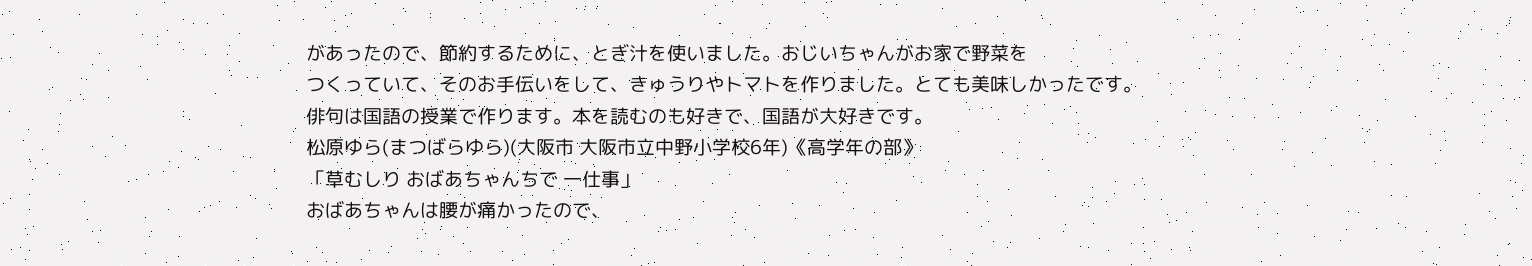があったので、節約するために、とぎ汁を使いました。おじいちゃんがお家で野菜を
つくっていて、そのお手伝いをして、きゅうりやトマトを作りました。とても美味しかったです。
俳句は国語の授業で作ります。本を読むのも好きで、国語が大好きです。
松原ゆら(まつばらゆら)(大阪市 大阪市立中野小学校6年)《高学年の部》
「草むしり おばあちゃんちで 一仕事」
おばあちゃんは腰が痛かったので、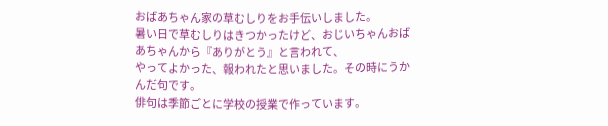おばあちゃん家の草むしりをお手伝いしました。
暑い日で草むしりはきつかったけど、おじいちゃんおばあちゃんから『ありがとう』と言われて、
やってよかった、報われたと思いました。その時にうかんだ句です。
俳句は季節ごとに学校の授業で作っています。